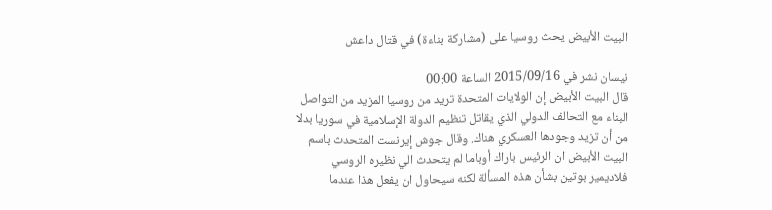البيت الأبيض يحث روسيا على (مشاركة بناءة) في قتال داعش

نيسان نشر في 2015/09/16 الساعة 00:00
قال البيت الأبيض إن الولايات المتحدة تريد من روسيا المزيد من التواصل البناء مع التحالف الدولي الذي يقاتل تنظيم الدولة الإسلامية في سوريا بدلا من أن تزيد وجودها العسكري هناك. وقال جوش إيرنست المتحدث باسم البيت الأبيض ان الرئيس باراك أوباما لم يتحدث الي نظيره الروسي فلاديمير بوتين بشأن هذه المسألة لكنه سيحاول ان يفعل هذا عندما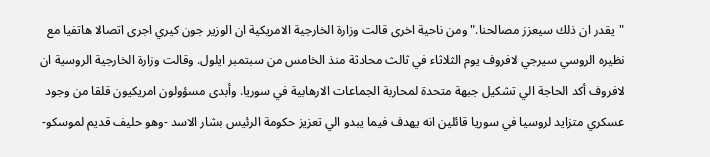"يقدر ان ذلك سيعزز مصالحنا." ومن ناحية اخرى قالت وزارة الخارجية الامريكية ان الوزير جون كيري اجرى اتصالا هاتفيا مع نظيره الروسي سيرجي لافروف يوم الثلاثاء في ثالث محادثة منذ الخامس من سبتمبر ايلول. وقالت وزارة الخارجية الروسية ان لافروف أكد الحاجة الي تشكيل جبهة متحدة لمحاربة الجماعات الارهابية في سوريا. وأبدى مسؤولون امريكيون قلقا من وجود عسكري متزايد لروسيا في سوريا قائلين انه يهدف فيما يبدو الي تعزيز حكومة الرئيس بشار الاسد -وهو حليف قديم لموسكو-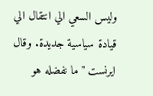وليس السعي الي انتقال الي قيادة سياسية جديدة. وقال ايرنست "ما نفضله هو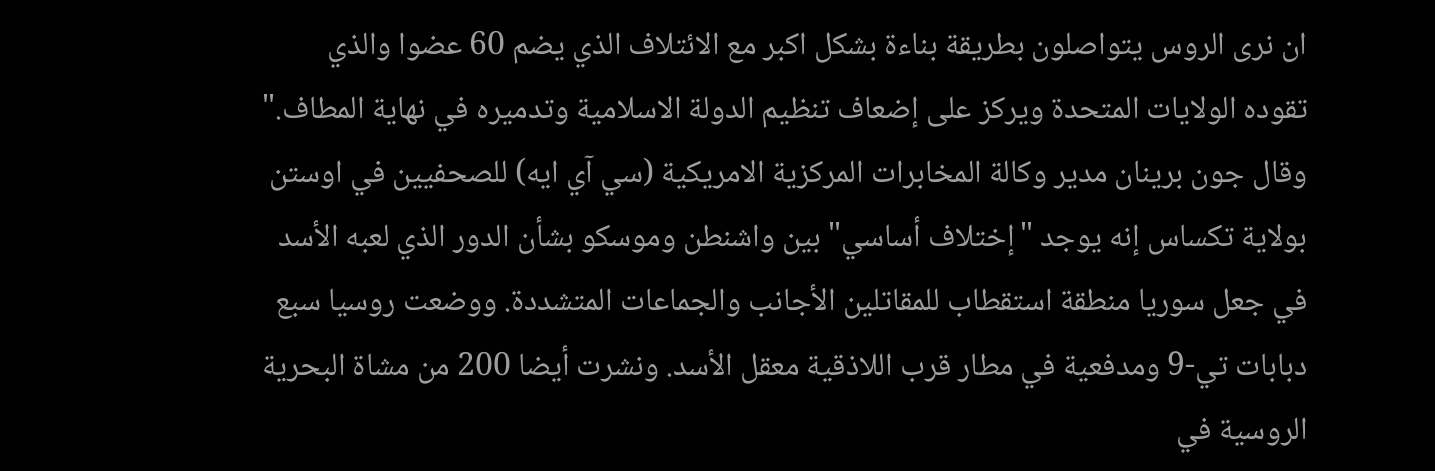ان نرى الروس يتواصلون بطريقة بناءة بشكل اكبر مع الائتلاف الذي يضم 60 عضوا والذي تقوده الولايات المتحدة ويركز على إضعاف تنظيم الدولة الاسلامية وتدميره في نهاية المطاف." وقال جون برينان مدير وكالة المخابرات المركزية الامريكية (سي آي ايه) للصحفيين في اوستن بولاية تكساس إنه يوجد "إختلاف أساسي" بين واشنطن وموسكو بشأن الدور الذي لعبه الأسد في جعل سوريا منطقة استقطاب للمقاتلين الأجانب والجماعات المتشددة. ووضعت روسيا سبع دبابات تي-9 ومدفعية في مطار قرب اللاذقية معقل الأسد. ونشرت أيضا 200 من مشاة البحرية الروسية في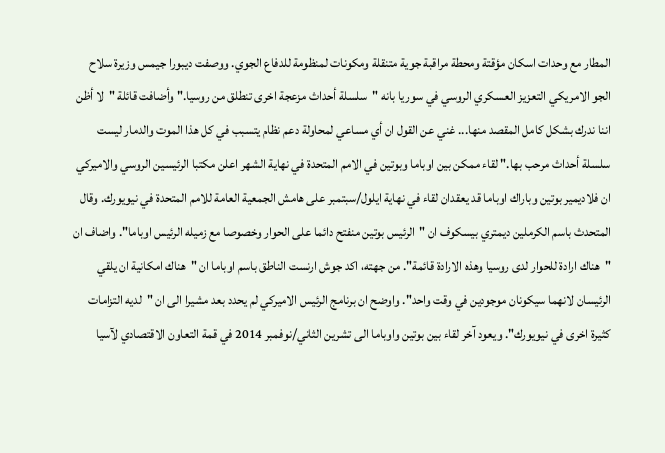المطار مع وحدات اسكان مؤقتة ومحطة مراقبة جوية متنقلة ومكونات لمنظومة للدفاع الجوي. ووصفت ديبورا جيمس وزيرة سلاح الجو الامريكي التعزيز العسكري الروسي في سوريا بانه "سلسلة أحداث مزعجة اخرى تنطلق من روسيا." وأضافت قائلة "لا أظن اننا ندرك بشكل كامل المقصد منها... غني عن القول ان أي مساعي لمحاولة دعم نظام يتسبب في كل هذا الموت والدمار ليست سلسلة أحداث مرحب بها." لقاء ممكن بين اوباما وبوتين في الامم المتحدة في نهاية الشهر اعلن مكتبا الرئيسين الروسي والاميركي ان فلاديمير بوتين وباراك اوباما قد يعقدان لقاء في نهاية ايلول/سبتمبر على هامش الجمعية العامة للامم المتحدة في نيويورك. وقال المتحدث باسم الكرملين ديمتري بيسكوف ان "الرئيس بوتين منفتح دائما على الحوار وخصوصا مع زميله الرئيس اوباما". واضاف ان "هناك ارادة للحوار لدى روسيا وهذه الارادة قائمة". من جهته، اكد جوش ارنست الناطق باسم اوباما ان "هناك امكانية ان يلقي الرئيسان لانهما سيكونان موجودين في وقت واحد". واوضح ان برنامج الرئيس الاميركي لم يحدد بعد مشيرا الى ان "لديه التزامات كثيرة اخرى في نيويورك". ويعود آخر لقاء بين بوتين واوباما الى تشرين الثاني/نوفمبر 2014 في قمة التعاون الاقتصادي لآسيا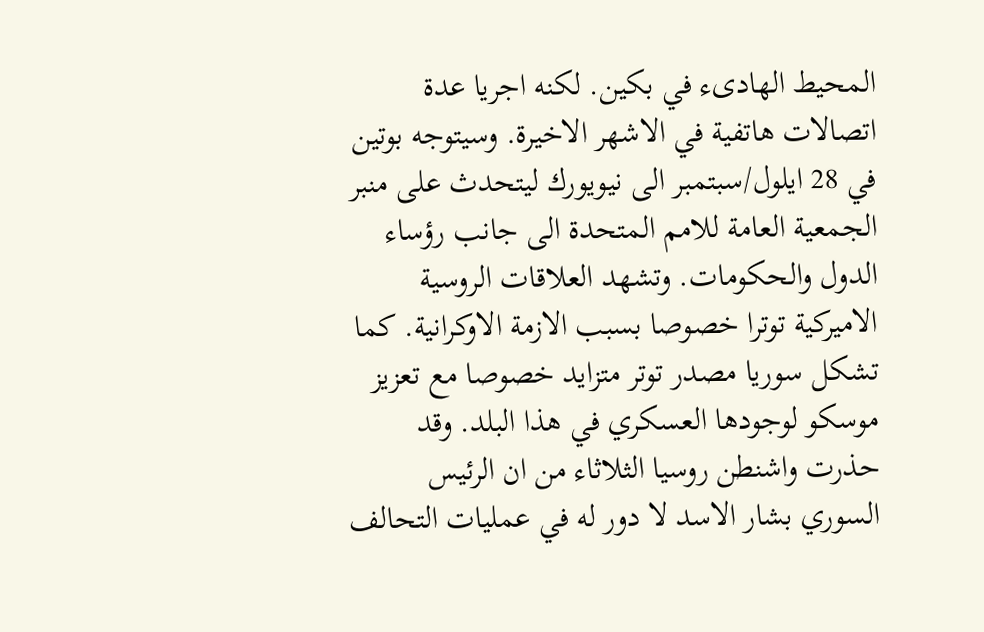المحيط الهادىء في بكين. لكنه اجريا عدة اتصالات هاتفية في الاشهر الاخيرة. وسيتوجه بوتين في 28 ايلول/سبتمبر الى نيويورك ليتحدث على منبر الجمعية العامة للامم المتحدة الى جانب رؤساء الدول والحكومات. وتشهد العلاقات الروسية الاميركية توترا خصوصا بسبب الازمة الاوكرانية. كما تشكل سوريا مصدر توتر متزايد خصوصا مع تعزيز موسكو لوجودها العسكري في هذا البلد. وقد حذرت واشنطن روسيا الثلاثاء من ان الرئيس السوري بشار الاسد لا دور له في عمليات التحالف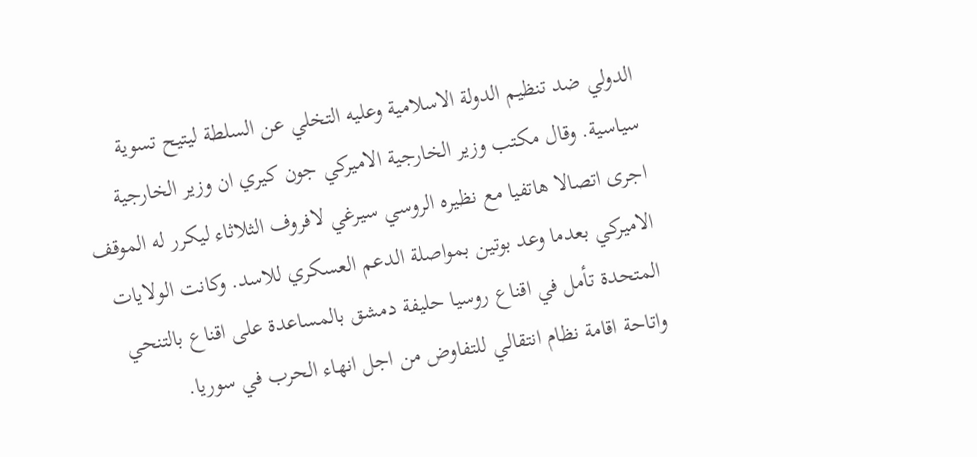الدولي ضد تنظيم الدولة الاسلامية وعليه التخلي عن السلطة ليتيح تسوية سياسية. وقال مكتب وزير الخارجية الاميركي جون كيري ان وزير الخارجية اجرى اتصالا هاتفيا مع نظيره الروسي سيرغي لافروف الثلاثاء ليكرر له الموقف الاميركي بعدما وعد بوتين بمواصلة الدعم العسكري للاسد. وكانت الولايات المتحدة تأمل في اقناع روسيا حليفة دمشق بالمساعدة على اقناع بالتنحي واتاحة اقامة نظام انتقالي للتفاوض من اجل انهاء الحرب في سوريا.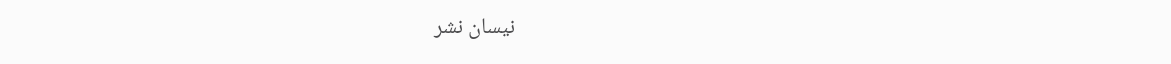نيسان نشر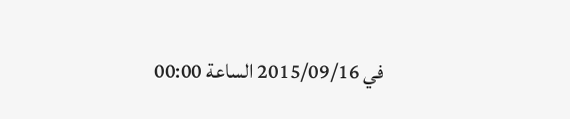في 2015/09/16 الساعة 00:00